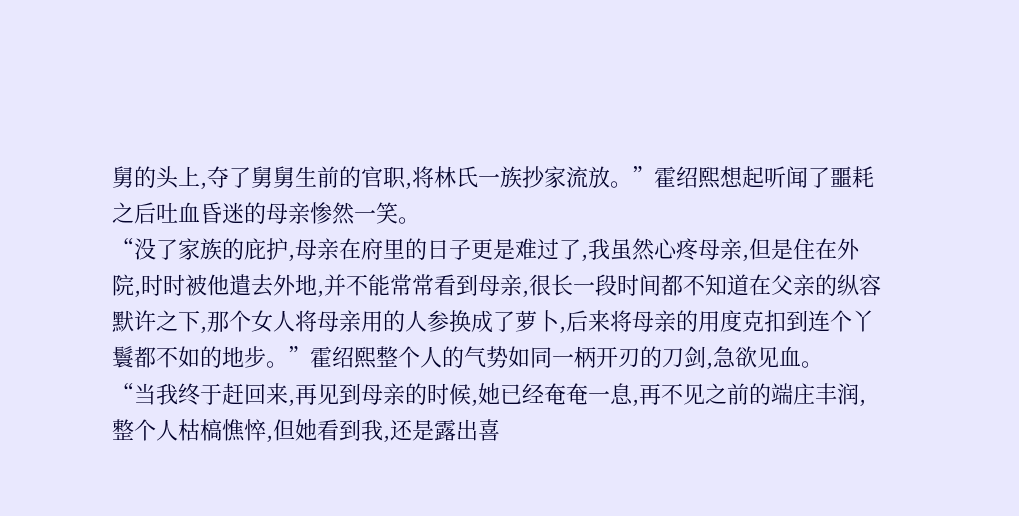舅的头上,夺了舅舅生前的官职,将林氏一族抄家流放。”霍绍熙想起听闻了噩耗之后吐血昏迷的母亲惨然一笑。
“没了家族的庇护,母亲在府里的日子更是难过了,我虽然心疼母亲,但是住在外院,时时被他遣去外地,并不能常常看到母亲,很长一段时间都不知道在父亲的纵容默许之下,那个女人将母亲用的人参换成了萝卜,后来将母亲的用度克扣到连个丫鬟都不如的地步。”霍绍熙整个人的气势如同一柄开刃的刀剑,急欲见血。
“当我终于赶回来,再见到母亲的时候,她已经奄奄一息,再不见之前的端庄丰润,整个人枯槁憔悴,但她看到我,还是露出喜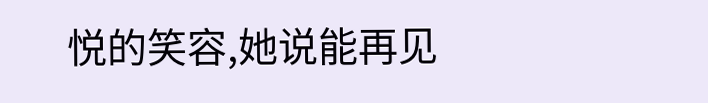悦的笑容,她说能再见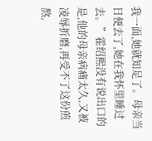我一面,她就知足了。母亲当日便去了,她在我怀里睡过去。”霍绍熙没有说出口的是,他的母亲病痛太久,又被凌辱折磨,再受不了这份煎熬,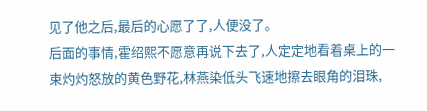见了他之后,最后的心愿了了,人便没了。
后面的事情,霍绍熙不愿意再说下去了,人定定地看着桌上的一束灼灼怒放的黄色野花,林燕染低头飞速地擦去眼角的泪珠,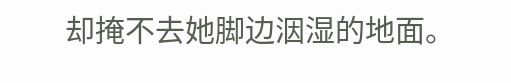却掩不去她脚边洇湿的地面。